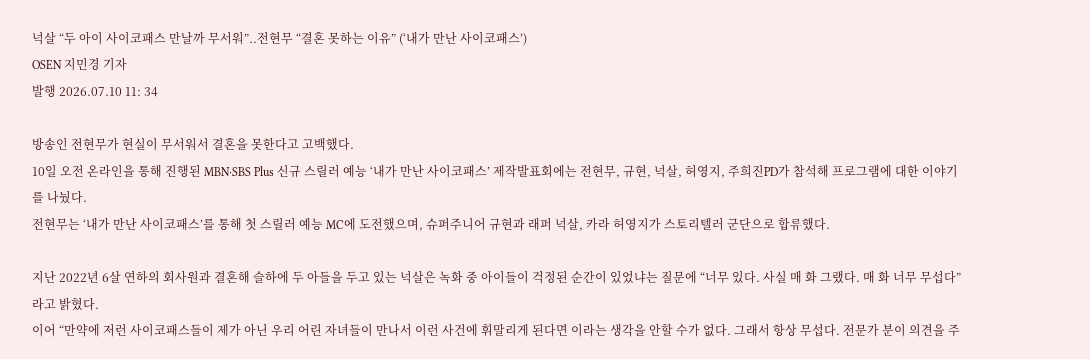넉살 “두 아이 사이코패스 만날까 무서워”..전현무 “결혼 못하는 이유” (‘내가 만난 사이코패스’)
OSEN 지민경 기자
발행 2026.07.10 11: 34

방송인 전현무가 현실이 무서워서 결혼을 못한다고 고백했다.
10일 오전 온라인을 통해 진행된 MBN·SBS Plus 신규 스릴러 예능 ‘내가 만난 사이코패스’ 제작발표회에는 전현무, 규현, 넉살, 허영지, 주희진PD가 참석해 프로그램에 대한 이야기를 나눴다.
전현무는 ‘내가 만난 사이코패스’를 통해 첫 스릴러 예능 MC에 도전했으며, 슈퍼주니어 규현과 래퍼 넉살, 카라 허영지가 스토리텔러 군단으로 합류했다.

지난 2022년 6살 연하의 회사원과 결혼해 슬하에 두 아들을 두고 있는 넉살은 녹화 중 아이들이 걱정된 순간이 있었냐는 질문에 “너무 있다. 사실 매 화 그랬다. 매 화 너무 무섭다”라고 밝혔다.
이어 “만약에 저런 사이코패스들이 제가 아닌 우리 어린 자녀들이 만나서 이런 사건에 휘말리게 된다면 이라는 생각을 안할 수가 없다. 그래서 항상 무섭다. 전문가 분이 의견을 주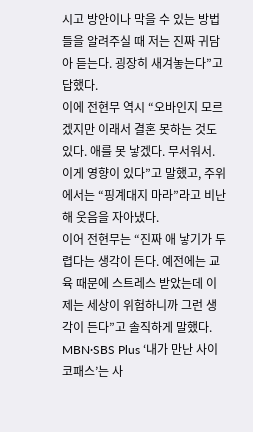시고 방안이나 막을 수 있는 방법들을 알려주실 때 저는 진짜 귀담아 듣는다. 굉장히 새겨놓는다”고 답했다.
이에 전현무 역시 “오바인지 모르겠지만 이래서 결혼 못하는 것도 있다. 애를 못 낳겠다. 무서워서. 이게 영향이 있다”고 말했고, 주위에서는 “핑계대지 마라”라고 비난해 웃음을 자아냈다.
이어 전현무는 “진짜 애 낳기가 두렵다는 생각이 든다. 예전에는 교육 때문에 스트레스 받았는데 이제는 세상이 위험하니까 그런 생각이 든다”고 솔직하게 말했다.
MBN·SBS Plus ‘내가 만난 사이코패스’는 사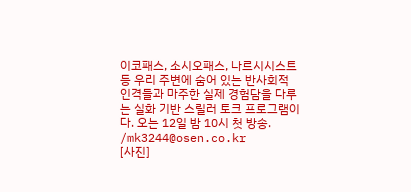이코패스, 소시오패스, 나르시시스트 등 우리 주변에 숨어 있는 반사회적 인격들과 마주한 실제 경험담을 다루는 실화 기반 스릴러 토크 프로그램이다. 오는 12일 밤 10시 첫 방송. /mk3244@osen.co.kr
[사진]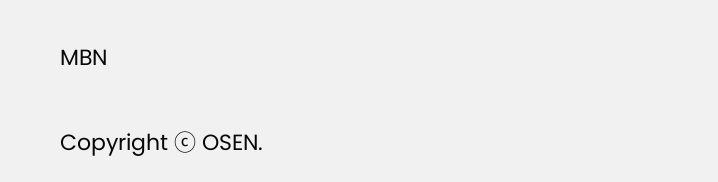MBN

Copyright ⓒ OSEN.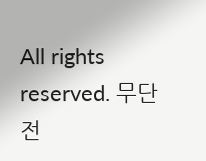All rights reserved. 무단 전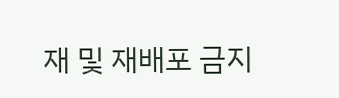재 및 재배포 금지